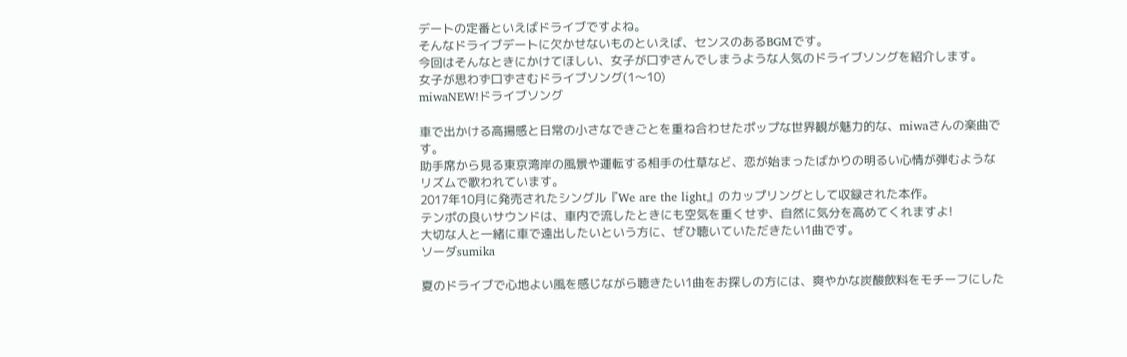デートの定番といえばドライブですよね。
そんなドライブデートに欠かせないものといえば、センスのあるBGMです。
今回はそんなときにかけてほしい、女子が口ずさんでしまうような人気のドライブソングを紹介します。
女子が思わず口ずさむドライブソング(1〜10)
miwaNEW!ドライブソング

車で出かける高揚感と日常の小さなできごとを重ね合わせたポップな世界観が魅力的な、miwaさんの楽曲です。
助手席から見る東京湾岸の風景や運転する相手の仕草など、恋が始まったばかりの明るい心情が弾むようなリズムで歌われています。
2017年10月に発売されたシングル『We are the light』のカップリングとして収録された本作。
テンポの良いサウンドは、車内で流したときにも空気を重くせず、自然に気分を高めてくれますよ!
大切な人と一緒に車で遠出したいという方に、ぜひ聴いていただきたい1曲です。
ソーダsumika

夏のドライブで心地よい風を感じながら聴きたい1曲をお探しの方には、爽やかな炭酸飲料をモチーフにした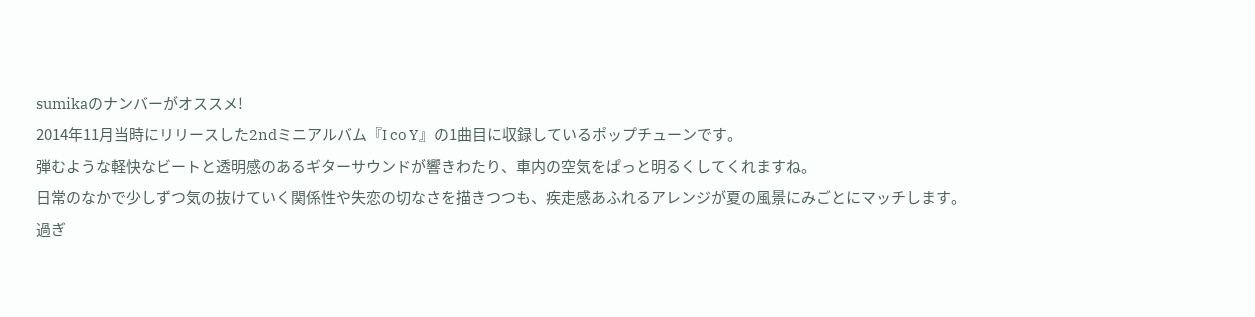sumikaのナンバーがオススメ!
2014年11月当時にリリースした2ndミニアルバム『I co Y』の1曲目に収録しているポップチューンです。
弾むような軽快なビートと透明感のあるギターサウンドが響きわたり、車内の空気をぱっと明るくしてくれますね。
日常のなかで少しずつ気の抜けていく関係性や失恋の切なさを描きつつも、疾走感あふれるアレンジが夏の風景にみごとにマッチします。
過ぎ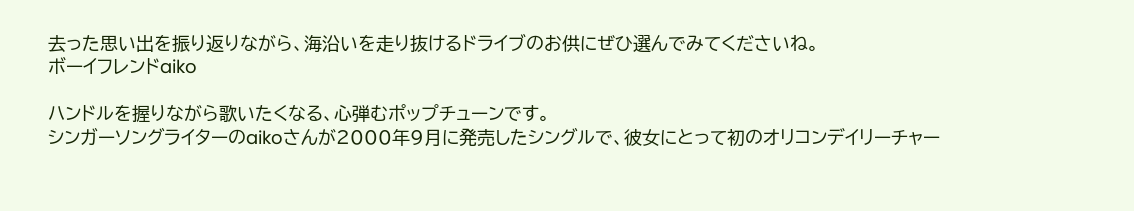去った思い出を振り返りながら、海沿いを走り抜けるドライブのお供にぜひ選んでみてくださいね。
ボーイフレンドaiko

ハンドルを握りながら歌いたくなる、心弾むポップチューンです。
シンガーソングライターのaikoさんが2000年9月に発売したシングルで、彼女にとって初のオリコンデイリーチャー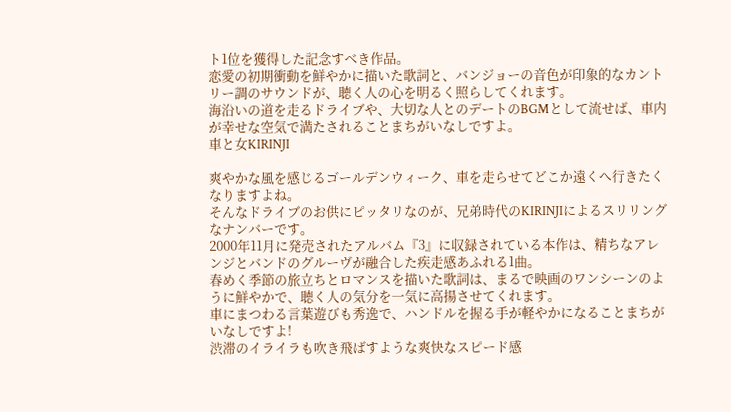ト1位を獲得した記念すべき作品。
恋愛の初期衝動を鮮やかに描いた歌詞と、バンジョーの音色が印象的なカントリー調のサウンドが、聴く人の心を明るく照らしてくれます。
海沿いの道を走るドライブや、大切な人とのデートのBGMとして流せば、車内が幸せな空気で満たされることまちがいなしですよ。
車と女KIRINJI

爽やかな風を感じるゴールデンウィーク、車を走らせてどこか遠くへ行きたくなりますよね。
そんなドライブのお供にピッタリなのが、兄弟時代のKIRINJIによるスリリングなナンバーです。
2000年11月に発売されたアルバム『3』に収録されている本作は、精ちなアレンジとバンドのグルーヴが融合した疾走感あふれる1曲。
春めく季節の旅立ちとロマンスを描いた歌詞は、まるで映画のワンシーンのように鮮やかで、聴く人の気分を一気に高揚させてくれます。
車にまつわる言葉遊びも秀逸で、ハンドルを握る手が軽やかになることまちがいなしですよ!
渋滞のイライラも吹き飛ばすような爽快なスピード感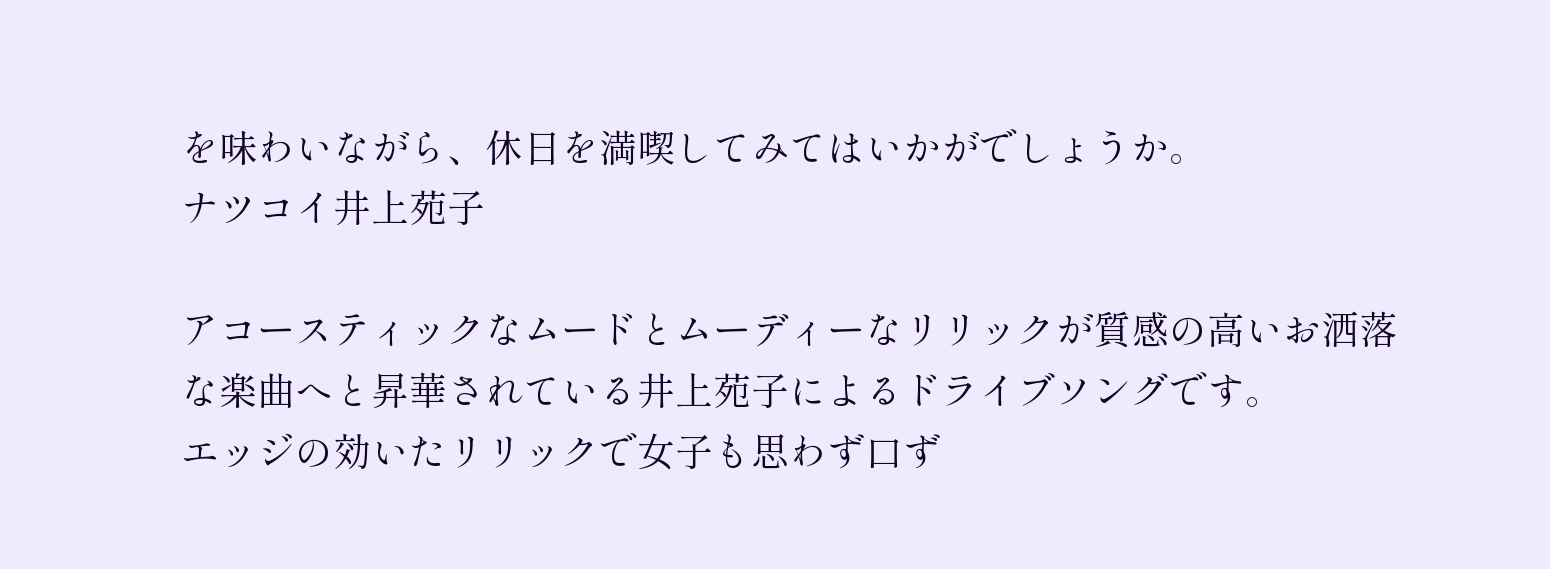を味わいながら、休日を満喫してみてはいかがでしょうか。
ナツコイ井上苑子

アコースティックなムードとムーディーなリリックが質感の高いお洒落な楽曲へと昇華されている井上苑子によるドライブソングです。
エッジの効いたリリックで女子も思わず口ず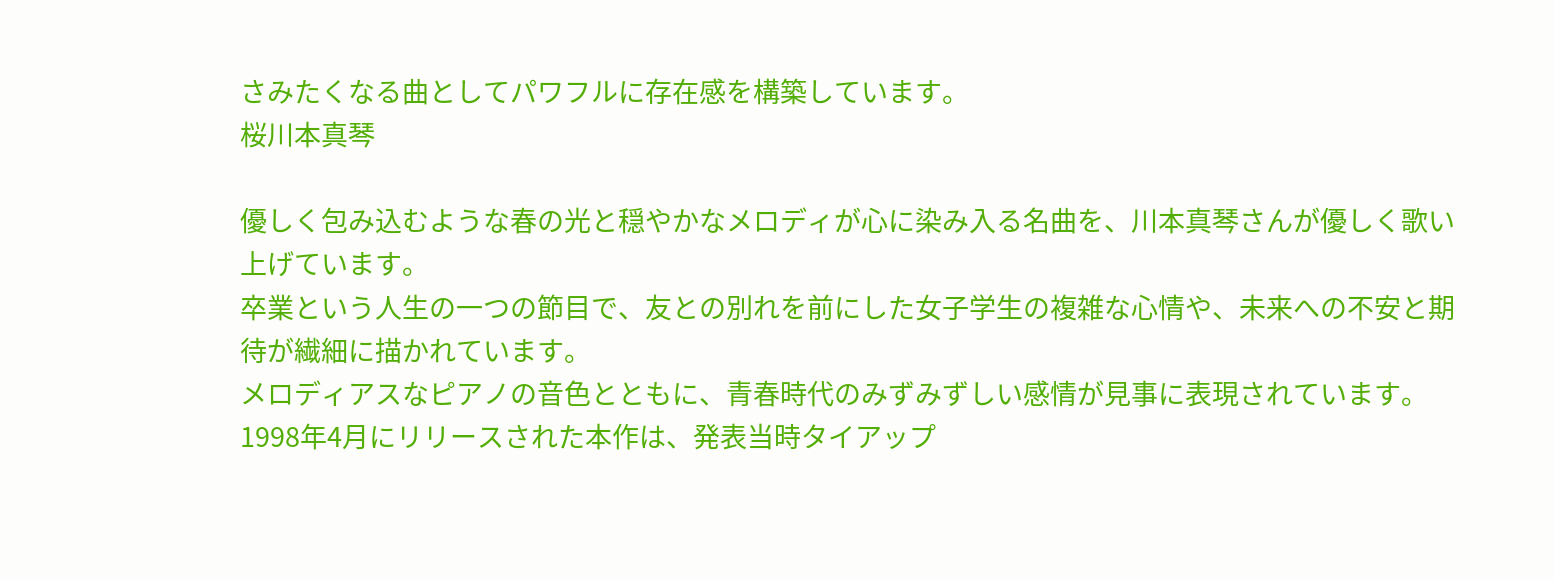さみたくなる曲としてパワフルに存在感を構築しています。
桜川本真琴

優しく包み込むような春の光と穏やかなメロディが心に染み入る名曲を、川本真琴さんが優しく歌い上げています。
卒業という人生の一つの節目で、友との別れを前にした女子学生の複雑な心情や、未来への不安と期待が繊細に描かれています。
メロディアスなピアノの音色とともに、青春時代のみずみずしい感情が見事に表現されています。
1998年4月にリリースされた本作は、発表当時タイアップ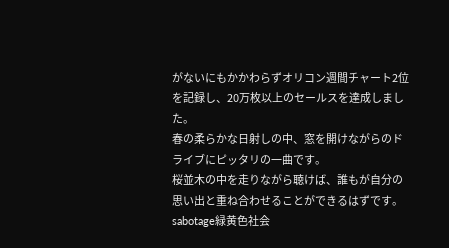がないにもかかわらずオリコン週間チャート2位を記録し、20万枚以上のセールスを達成しました。
春の柔らかな日射しの中、窓を開けながらのドライブにピッタリの一曲です。
桜並木の中を走りながら聴けば、誰もが自分の思い出と重ね合わせることができるはずです。
sabotage緑黄色社会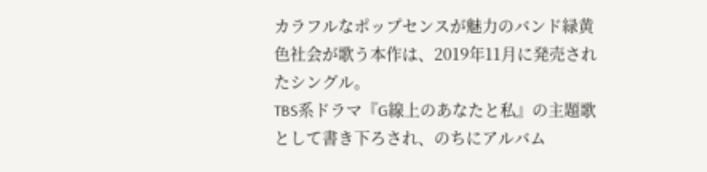カラフルなポップセンスが魅力のバンド緑黄色社会が歌う本作は、2019年11月に発売されたシングル。
TBS系ドラマ『G線上のあなたと私』の主題歌として書き下ろされ、のちにアルバム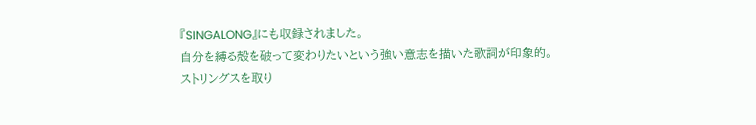『SINGALONG』にも収録されました。
自分を縛る殻を破って変わりたいという強い意志を描いた歌詞が印象的。
ストリングスを取り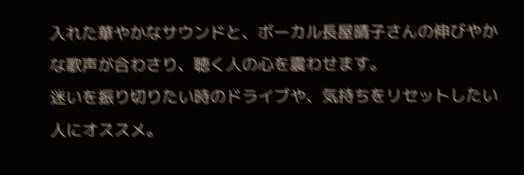入れた華やかなサウンドと、ボーカル長屋晴子さんの伸びやかな歌声が合わさり、聴く人の心を震わせます。
迷いを振り切りたい時のドライブや、気持ちをリセットしたい人にオススメ。